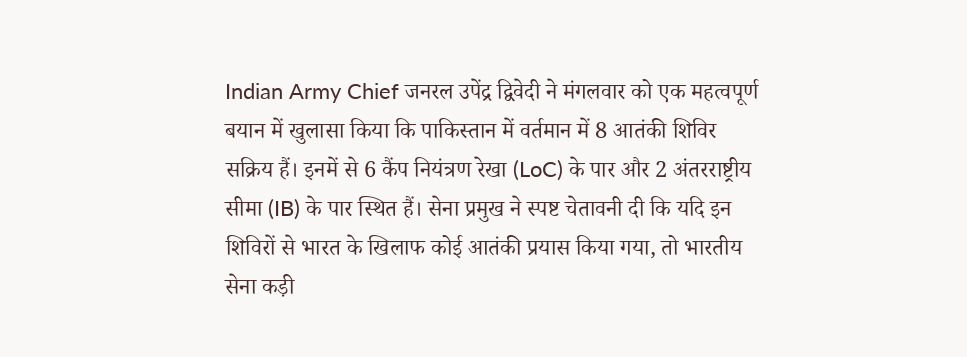Indian Army Chief जनरल उपेंद्र द्विवेदी ने मंगलवार को एक महत्वपूर्ण बयान में खुलासा किया कि पाकिस्तान में वर्तमान में 8 आतंकी शिविर सक्रिय हैं। इनमें से 6 कैंप नियंत्रण रेखा (LoC) के पार और 2 अंतरराष्ट्रीय सीमा (IB) के पार स्थित हैं। सेना प्रमुख ने स्पष्ट चेतावनी दी कि यदि इन शिविरों से भारत के खिलाफ कोई आतंकी प्रयास किया गया, तो भारतीय सेना कड़ी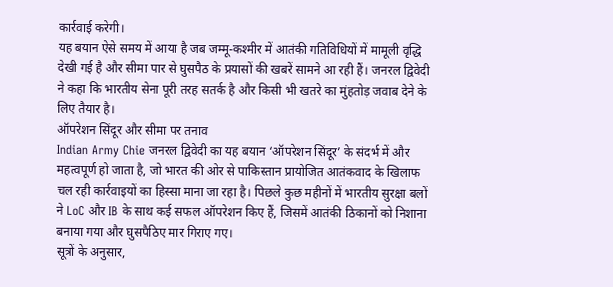कार्रवाई करेगी।
यह बयान ऐसे समय में आया है जब जम्मू-कश्मीर में आतंकी गतिविधियों में मामूली वृद्धि देखी गई है और सीमा पार से घुसपैठ के प्रयासों की खबरें सामने आ रही हैं। जनरल द्विवेदी ने कहा कि भारतीय सेना पूरी तरह सतर्क है और किसी भी खतरे का मुंहतोड़ जवाब देने के लिए तैयार है।
ऑपरेशन सिंदूर और सीमा पर तनाव
Indian Army Chie जनरल द्विवेदी का यह बयान ‘ऑपरेशन सिंदूर’ के संदर्भ में और महत्वपूर्ण हो जाता है, जो भारत की ओर से पाकिस्तान प्रायोजित आतंकवाद के खिलाफ चल रही कार्रवाइयों का हिस्सा माना जा रहा है। पिछले कुछ महीनों में भारतीय सुरक्षा बलों ने LoC और IB के साथ कई सफल ऑपरेशन किए हैं, जिसमें आतंकी ठिकानों को निशाना बनाया गया और घुसपैठिए मार गिराए गए।
सूत्रों के अनुसार,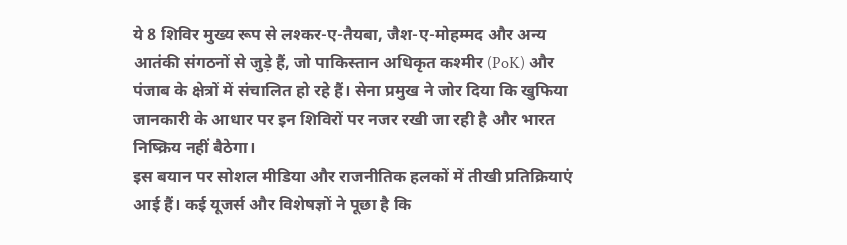ये 8 शिविर मुख्य रूप से लश्कर-ए-तैयबा, जैश-ए-मोहम्मद और अन्य आतंकी संगठनों से जुड़े हैं, जो पाकिस्तान अधिकृत कश्मीर (PoK) और पंजाब के क्षेत्रों में संचालित हो रहे हैं। सेना प्रमुख ने जोर दिया कि खुफिया जानकारी के आधार पर इन शिविरों पर नजर रखी जा रही है और भारत निष्क्रिय नहीं बैठेगा।
इस बयान पर सोशल मीडिया और राजनीतिक हलकों में तीखी प्रतिक्रियाएं आई हैं। कई यूजर्स और विशेषज्ञों ने पूछा है कि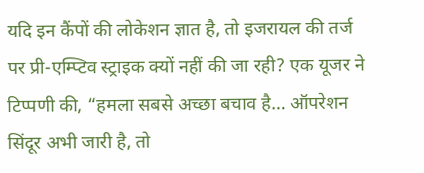यदि इन कैंपों की लोकेशन ज्ञात है, तो इजरायल की तर्ज पर प्री-एम्प्टिव स्ट्राइक क्यों नहीं की जा रही? एक यूजर ने टिप्पणी की, “हमला सबसे अच्छा बचाव है… ऑपरेशन सिंदूर अभी जारी है, तो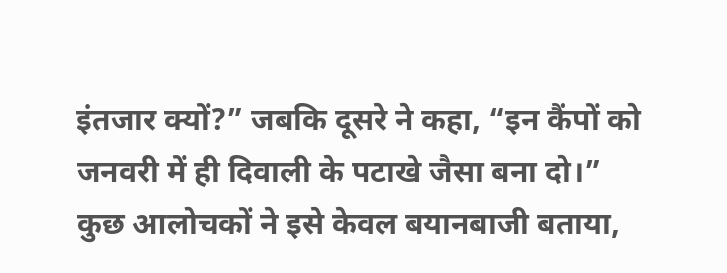इंतजार क्यों?” जबकि दूसरे ने कहा, “इन कैंपों को जनवरी में ही दिवाली के पटाखे जैसा बना दो।”
कुछ आलोचकों ने इसे केवल बयानबाजी बताया,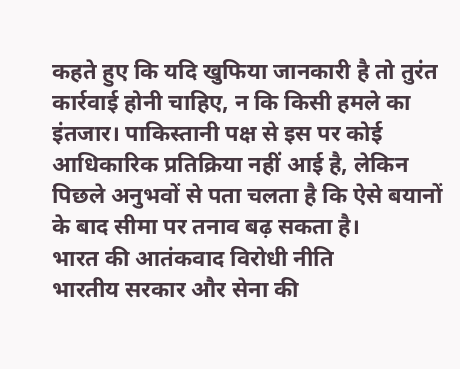कहते हुए कि यदि खुफिया जानकारी है तो तुरंत कार्रवाई होनी चाहिए, न कि किसी हमले का इंतजार। पाकिस्तानी पक्ष से इस पर कोई आधिकारिक प्रतिक्रिया नहीं आई है, लेकिन पिछले अनुभवों से पता चलता है कि ऐसे बयानों के बाद सीमा पर तनाव बढ़ सकता है।
भारत की आतंकवाद विरोधी नीति
भारतीय सरकार और सेना की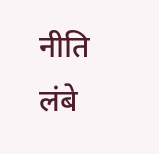नीति लंबे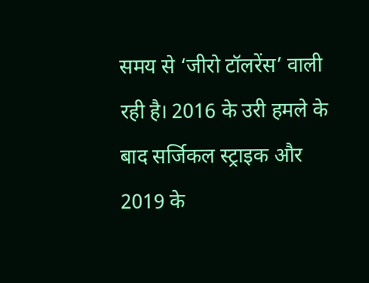समय से ‘जीरो टॉलरेंस’ वाली रही है। 2016 के उरी हमले के बाद सर्जिकल स्ट्राइक और 2019 के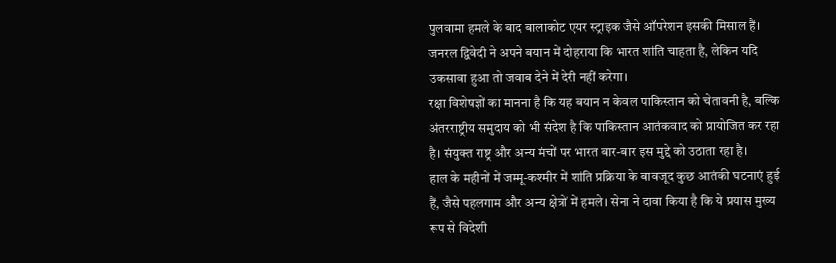पुलवामा हमले के बाद बालाकोट एयर स्ट्राइक जैसे ऑपरेशन इसकी मिसाल हैं। जनरल द्विवेदी ने अपने बयान में दोहराया कि भारत शांति चाहता है, लेकिन यदि उकसावा हुआ तो जवाब देने में देरी नहीं करेगा।
रक्षा विशेषज्ञों का मानना है कि यह बयान न केवल पाकिस्तान को चेतावनी है, बल्कि अंतरराष्ट्रीय समुदाय को भी संदेश है कि पाकिस्तान आतंकवाद को प्रायोजित कर रहा है। संयुक्त राष्ट्र और अन्य मंचों पर भारत बार-बार इस मुद्दे को उठाता रहा है।
हाल के महीनों में जम्मू-कश्मीर में शांति प्रक्रिया के बावजूद कुछ आतंकी घटनाएं हुई हैं, जैसे पहलगाम और अन्य क्षेत्रों में हमले। सेना ने दावा किया है कि ये प्रयास मुख्य रूप से विदेशी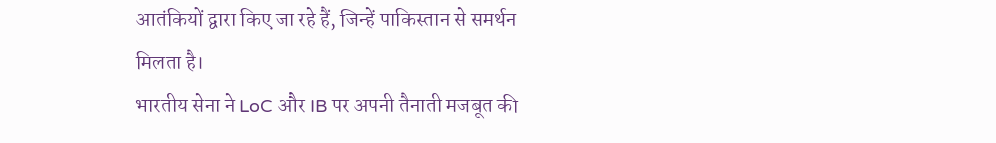आतंकियों द्वारा किए जा रहे हैं, जिन्हें पाकिस्तान से समर्थन मिलता है।
भारतीय सेना ने LoC और IB पर अपनी तैनाती मजबूत की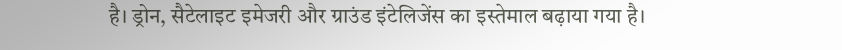है। ड्रोन, सैटेलाइट इमेजरी और ग्राउंड इंटेलिजेंस का इस्तेमाल बढ़ाया गया है।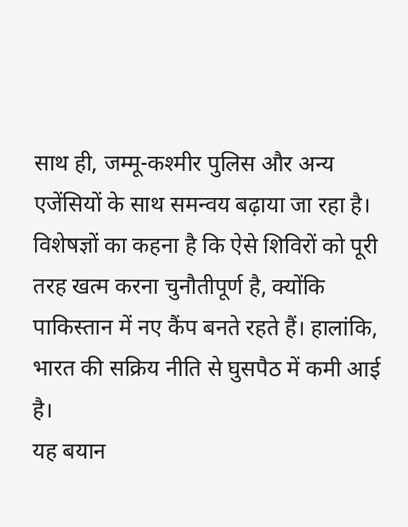साथ ही, जम्मू-कश्मीर पुलिस और अन्य एजेंसियों के साथ समन्वय बढ़ाया जा रहा है।
विशेषज्ञों का कहना है कि ऐसे शिविरों को पूरी तरह खत्म करना चुनौतीपूर्ण है, क्योंकि पाकिस्तान में नए कैंप बनते रहते हैं। हालांकि, भारत की सक्रिय नीति से घुसपैठ में कमी आई है।
यह बयान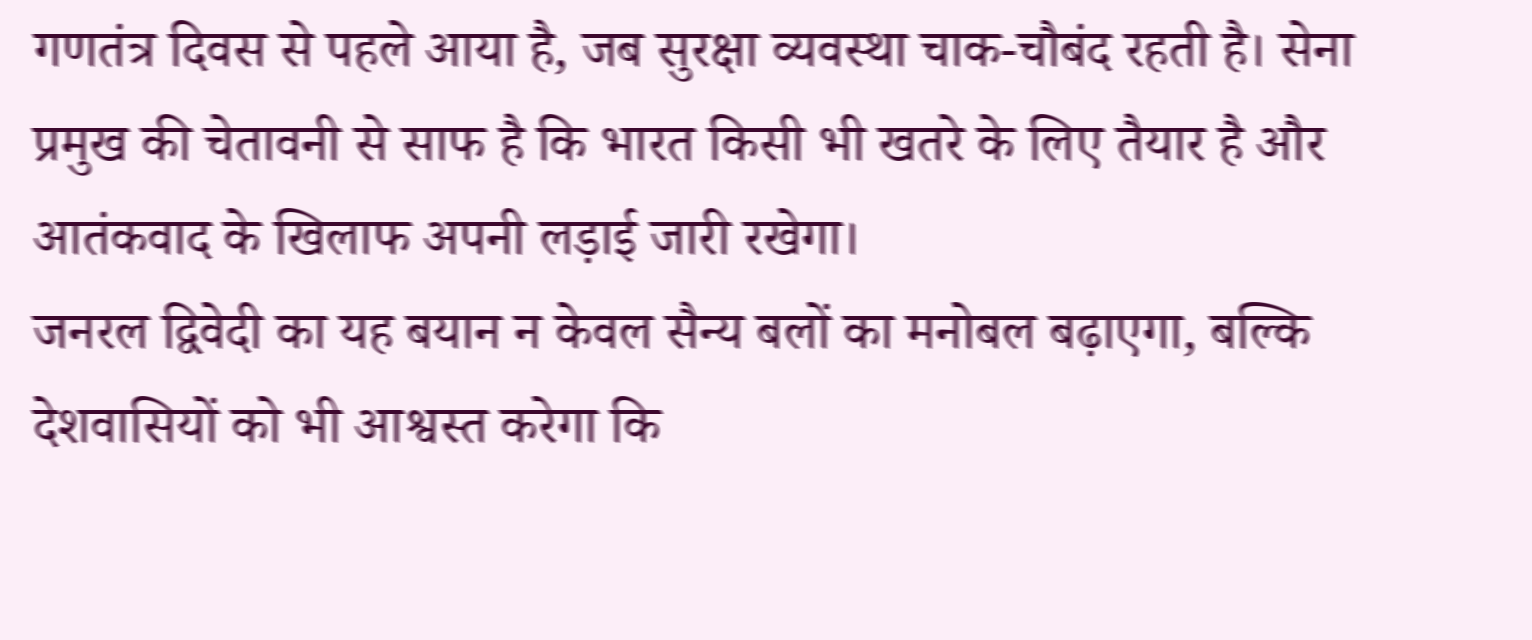गणतंत्र दिवस से पहले आया है, जब सुरक्षा व्यवस्था चाक-चौबंद रहती है। सेना प्रमुख की चेतावनी से साफ है कि भारत किसी भी खतरे के लिए तैयार है और आतंकवाद के खिलाफ अपनी लड़ाई जारी रखेगा।
जनरल द्विवेदी का यह बयान न केवल सैन्य बलों का मनोबल बढ़ाएगा, बल्कि देशवासियों को भी आश्वस्त करेगा कि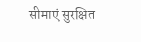सीमाएं सुरक्षित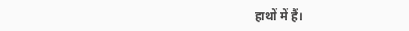हाथों में हैं।